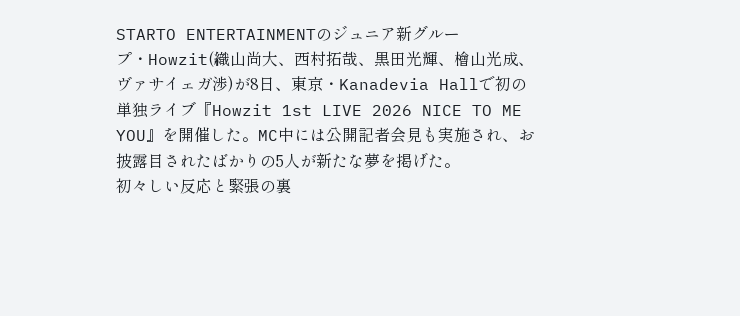STARTO ENTERTAINMENTのジュニア新グループ・Howzit(織山尚大、西村拓哉、黒田光輝、檜山光成、ヴァサイェガ渉)が8日、東京・Kanadevia Hallで初の単独ライブ『Howzit 1st LIVE 2026 NICE TO ME YOU』を開催した。MC中には公開記者会見も実施され、お披露目されたばかりの5人が新たな夢を掲げた。
初々しい反応と緊張の裏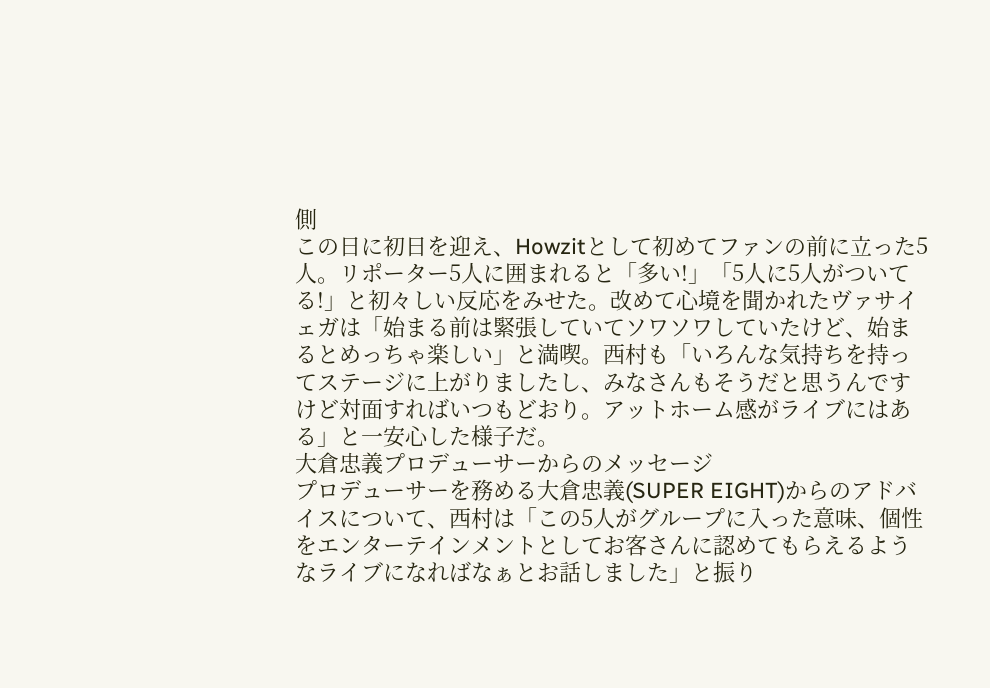側
この日に初日を迎え、Howzitとして初めてファンの前に立った5人。リポーター5人に囲まれると「多い!」「5人に5人がついてる!」と初々しい反応をみせた。改めて心境を聞かれたヴァサイェガは「始まる前は緊張していてソワソワしていたけど、始まるとめっちゃ楽しい」と満喫。西村も「いろんな気持ちを持ってステージに上がりましたし、みなさんもそうだと思うんですけど対面すればいつもどおり。アットホーム感がライブにはある」と一安心した様子だ。
大倉忠義プロデューサーからのメッセージ
プロデューサーを務める大倉忠義(SUPER EIGHT)からのアドバイスについて、西村は「この5人がグループに入った意味、個性をエンターテインメントとしてお客さんに認めてもらえるようなライブになればなぁとお話しました」と振り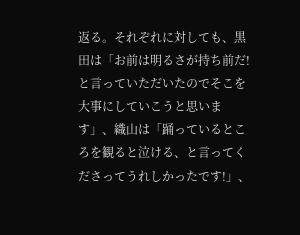返る。それぞれに対しても、黒田は「お前は明るさが持ち前だ!と言っていただいたのでそこを大事にしていこうと思います」、織山は「踊っているところを観ると泣ける、と言ってくださってうれしかったです!」、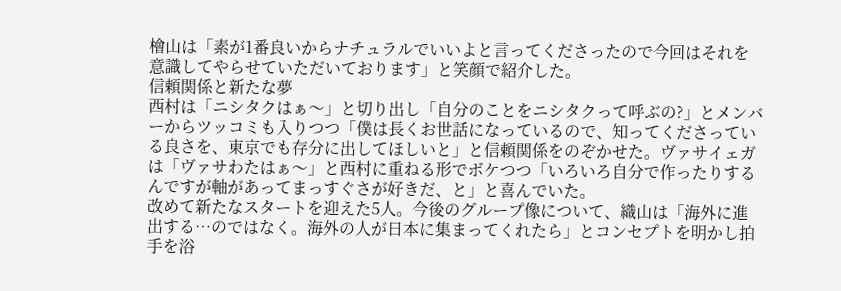檜山は「素が1番良いからナチュラルでいいよと言ってくださったので今回はそれを意識してやらせていただいております」と笑顔で紹介した。
信頼関係と新たな夢
西村は「ニシタクはぁ〜」と切り出し「自分のことをニシタクって呼ぶの?」とメンバーからツッコミも入りつつ「僕は長くお世話になっているので、知ってくださっている良さを、東京でも存分に出してほしいと」と信頼関係をのぞかせた。ヴァサイェガは「ヴァサわたはぁ〜」と西村に重ねる形でボケつつ「いろいろ自分で作ったりするんですが軸があってまっすぐさが好きだ、と」と喜んでいた。
改めて新たなスタートを迎えた5人。今後のグループ像について、織山は「海外に進出する…のではなく。海外の人が日本に集まってくれたら」とコンセプトを明かし拍手を浴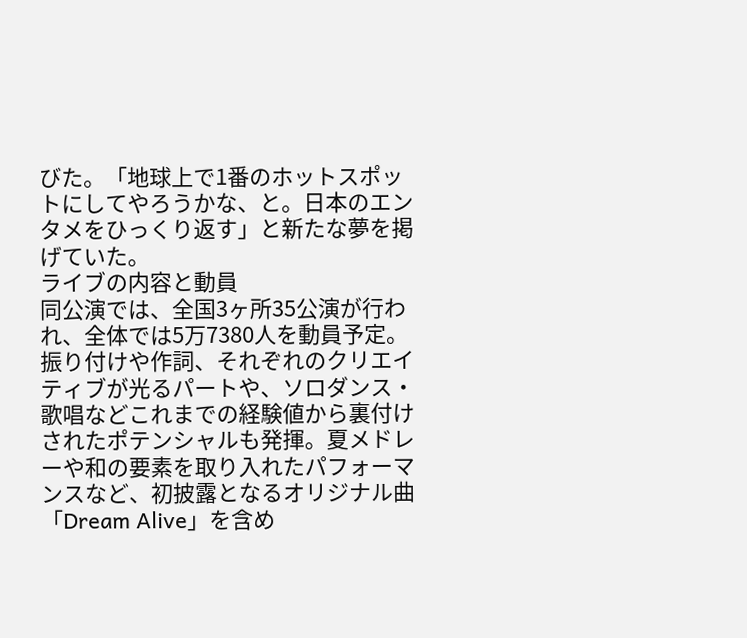びた。「地球上で1番のホットスポットにしてやろうかな、と。日本のエンタメをひっくり返す」と新たな夢を掲げていた。
ライブの内容と動員
同公演では、全国3ヶ所35公演が行われ、全体では5万7380人を動員予定。振り付けや作詞、それぞれのクリエイティブが光るパートや、ソロダンス・歌唱などこれまでの経験値から裏付けされたポテンシャルも発揮。夏メドレーや和の要素を取り入れたパフォーマンスなど、初披露となるオリジナル曲「Dream Alive」を含め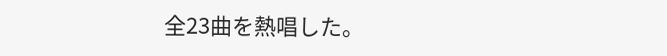全23曲を熱唱した。